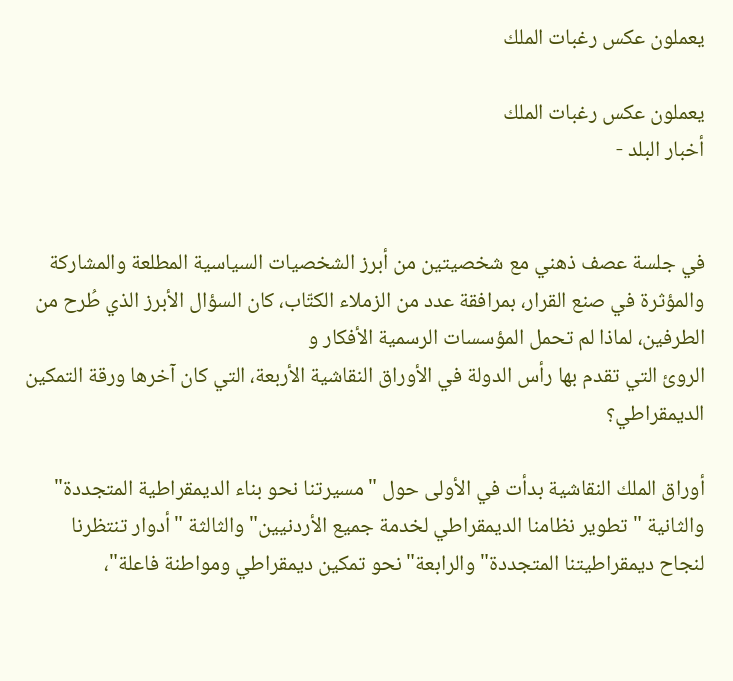يعملون عكس رغبات الملك

يعملون عكس رغبات الملك
أخبار البلد -


في جلسة عصف ذهني مع شخصيتين من أبرز الشخصيات السياسية المطلعة والمشاركة والمؤثرة في صنع القرار، بمرافقة عدد من الزملاء الكتّاب، كان السؤال الأبرز الذي طُرح من الطرفين، لماذا لم تحمل المؤسسات الرسمية الأفكار و
الروئ التي تقدم بها رأس الدولة في الأوراق النقاشية الأربعة، التي كان آخرها ورقة التمكين الديمقراطي؟

أوراق الملك النقاشية بدأت في الأولى حول "مسيرتنا نحو بناء الديمقراطية المتجددة" والثانية "تطوير نظامنا الديمقراطي لخدمة جميع الأردنيين" والثالثة "أدوار تنتظرنا لنجاح ديمقراطيتنا المتجددة" والرابعة" نحو تمكين ديمقراطي ومواطنة فاعلة"،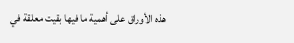هذه الأوراق على أهمية ما فيها بقيت معلقة في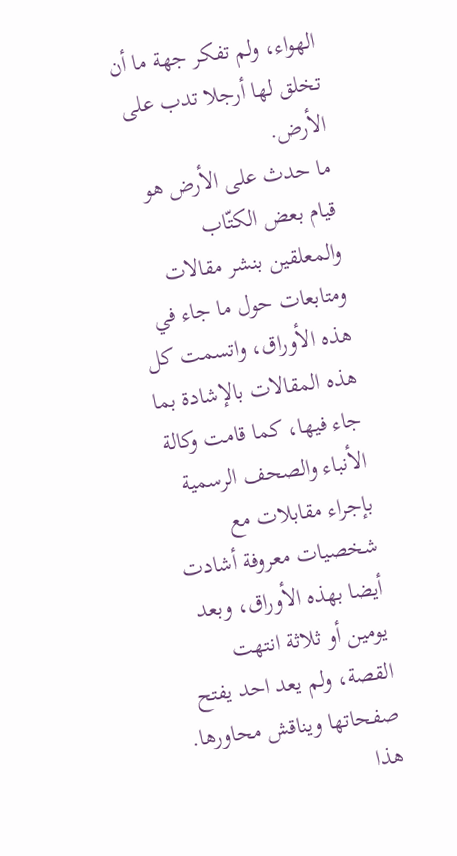الهواء، ولم تفكر جهة ما أن تخلق لها أرجلا تدب على الأرض.
ما حدث على الأرض هو قيام بعض الكتّاب والمعلقين بنشر مقالات ومتابعات حول ما جاء في هذه الأوراق، واتسمت كل هذه المقالات بالإشادة بما جاء فيها، كما قامت وكالة الأنباء والصحف الرسمية بإجراء مقابلات مع شخصيات معروفة أشادت أيضا بهذه الأوراق، وبعد يومين أو ثلاثة انتهت القصة، ولم يعد احد يفتح صفحاتها ويناقش محاورها.
هذا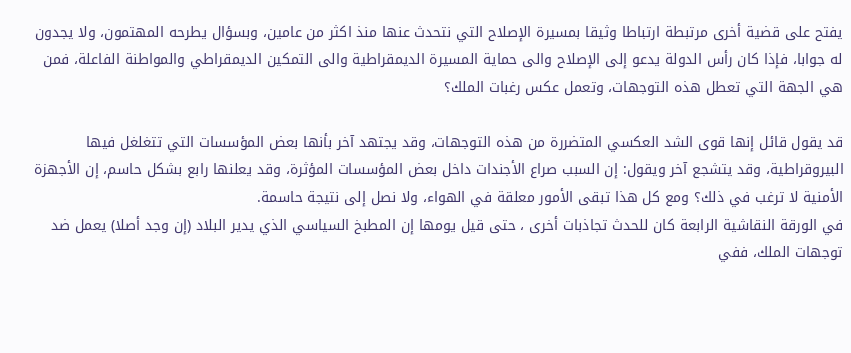يفتح على قضية أخرى مرتبطة ارتباطا وثيقا بمسيرة الإصلاح التي نتحدث عنها منذ اكثر من عامين، وبسؤال يطرحه المهتمون، ولا يجدون له جوابا، فإذا كان رأس الدولة يدعو إلى الإصلاح والى حماية المسيرة الديمقراطية والى التمكين الديمقراطي والمواطنة الفاعلة، فمن هي الجهة التي تعطل هذه التوجهات، وتعمل عكس رغبات الملك؟

قد يقول قائل إنها قوى الشد العكسي المتضررة من هذه التوجهات، وقد يجتهد آخر بأنها بعض المؤسسات التي تتغلغل فيها البيروقراطية، وقد يتشجع آخر ويقول: إن السبب صراع الأجندات داخل بعض المؤسسات المؤثرة، وقد يعلنها رابع بشكل حاسم، إن الأجهزة الأمنية لا ترغب في ذلك؟ ومع كل هذا تبقى الأمور معلقة في الهواء، ولا نصل إلى نتيجة حاسمة.
في الورقة النقاشية الرابعة كان للحدث تجاذبات أخرى ، حتى قيل يومها إن المطبخ السياسي الذي يدير البلاد (إن وجد أصلا) يعمل ضد توجهات الملك، ففي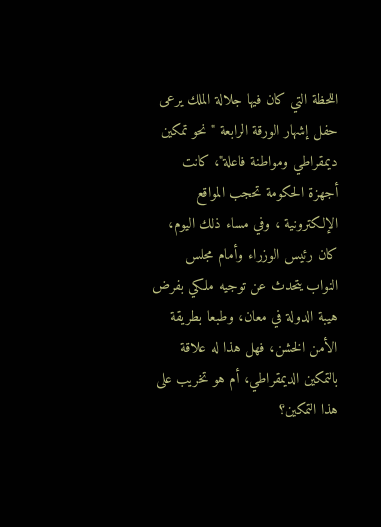اللحظة التي كان فيها جلالة الملك يرعى حفل إشهار الورقة الرابعة " نحو تمكين ديمقراطي ومواطنة فاعلة"، كانت أجهزة الحكومة تحجب المواقع الإلكترونية ، وفي مساء ذلك اليوم، كان رئيس الوزراء وأمام مجلس النواب يتحدث عن توجيه ملكي بفرض هيبة الدولة في معان، وطبعا بطريقة الأمن الخشن، فهل هذا له علاقة بالتمكين الديمقراطي، أم هو تخريب على هذا التمكين؟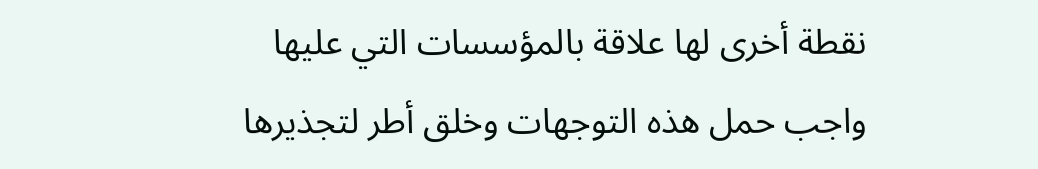نقطة أخرى لها علاقة بالمؤسسات التي عليها واجب حمل هذه التوجهات وخلق أطر لتجذيرها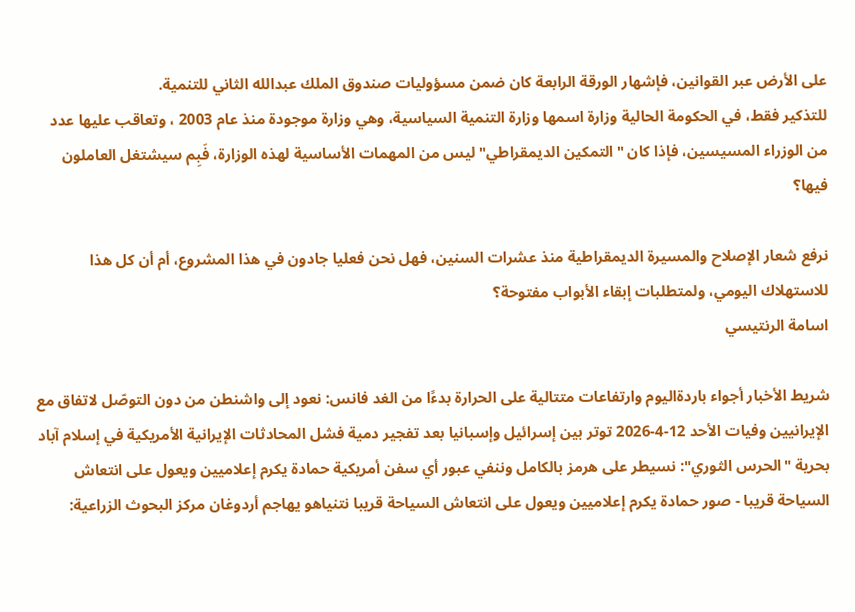على الأرض عبر القوانين، فإشهار الورقة الرابعة كان ضمن مسؤوليات صندوق الملك عبدالله الثاني للتنمية.
للتذكير فقط، في الحكومة الحالية وزارة اسمها وزارة التنمية السياسية، وهي وزارة موجودة منذ عام 2003 ، وتعاقب عليها عدد من الوزراء المسيسين، فإذا كان "التمكين الديمقراطي" ليس من المهمات الأساسية لهذه الوزارة، فَبِم سيشتغل العاملون فيها؟

نرفع شعار الإصلاح والمسيرة الديمقراطية منذ عشرات السنين، فهل نحن فعليا جادون في هذا المشروع، أم أن كل هذا للاستهلاك اليومي، ولمتطلبات إبقاء الأبواب مفتوحة؟
اسامة الرنتيسي

شريط الأخبار أجواء باردةاليوم وارتفاعات متتالية على الحرارة بدءًا من الغد فانس: نعود إلى واشنطن من دون التوصّل لاتفاق مع الإيرانيين وفيات الأحد 12-4-2026 توتر بين إسرائيل وإسبانيا بعد تفجير دمية فشل المحادثات الإيرانية الأمريكية في إسلام آباد بحرية "الحرس الثوري": نسيطر على هرمز بالكامل وننفي عبور أي سفن أمريكية حمادة يكرم إعلاميين ويعول على انتعاش السياحة قريبا - صور حمادة يكرم إعلاميين ويعول على انتعاش السياحة قريبا نتنياهو يهاجم أردوغان مركز البحوث الزراعية: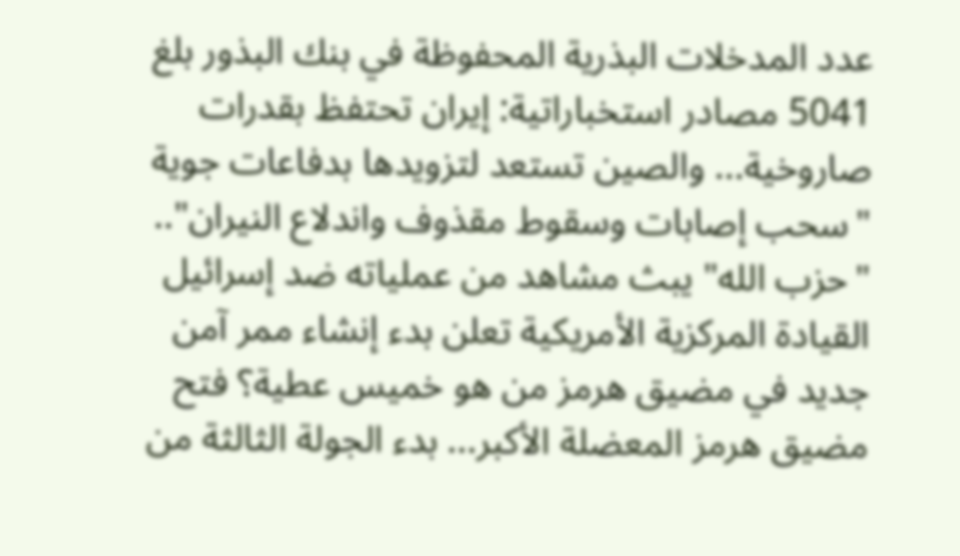عدد المدخلات البذرية المحفوظة في بنك البذور بلغ 5041 مصادر استخباراتية: إيران تحتفظ بقدرات صاروخية... والصين تستعد لتزويدها بدفاعات جوية "سحب إصابات وسقوط مقذوف واندلاع النيران".. "حزب الله" يبث مشاهد من عملياته ضد إسرائيل القيادة المركزية الأمريكية تعلن بدء إنشاء ممر آمن جديد في مضيق هرمز من هو خميس عطية؟ فتح مضيق هرمز المعضلة الأكبر... بدء الجولة الثالثة من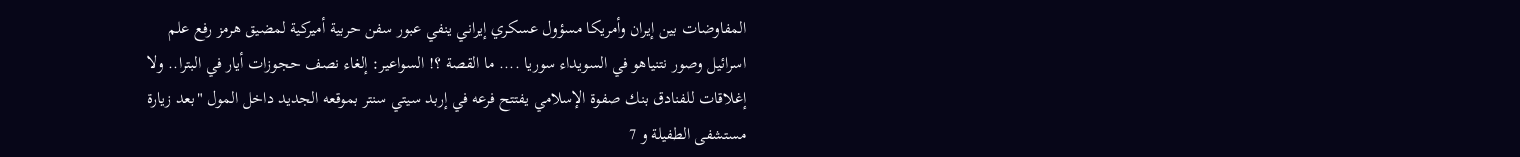المفاوضات بين إيران وأمريكا مسؤول عسكري إيراني ينفي عبور سفن حربية أميركية لمضيق هرمز رفع علم اسرائيل وصور نتنياهو في السويداء سوريا .... ما القصة ؟! السواعير: إلغاء نصف حجوزات أيار في البترا.. ولا إغلاقات للفنادق بنك صفوة الإسلامي يفتتح فرعه في إربد سيتي سنتر بموقعه الجديد داخل المول "بعد زيارة مستشفى الطفيلة و 7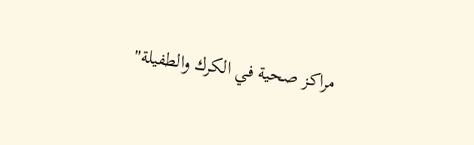مراكز صحية في الكرك والطفيلة"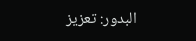البدور: تعزيز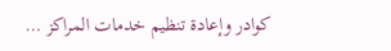كوادر وإعادة تنظيم خدمات المراكز …